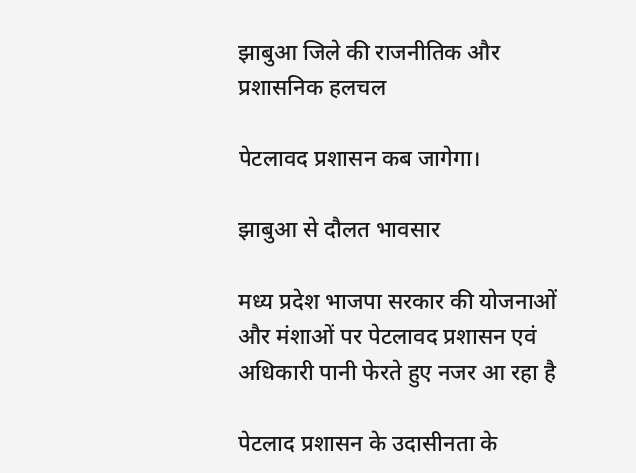झाबुआ जिले की राजनीतिक और प्रशासनिक हलचल

पेटलावद प्रशासन कब जागेगा।

झाबुआ से दौलत भावसार

मध्य प्रदेश भाजपा सरकार की योजनाओं और मंशाओं पर पेटलावद प्रशासन एवं अधिकारी पानी फेरते हुए नजर आ रहा है

पेटलाद प्रशासन के उदासीनता के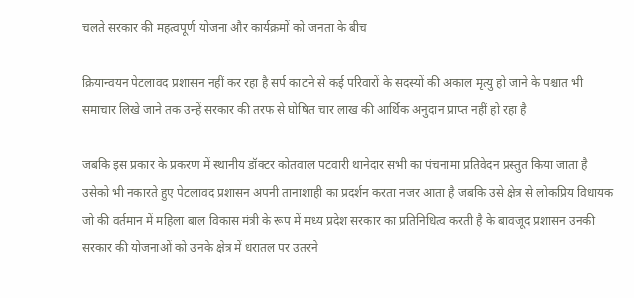चलते सरकार की महत्वपूर्ण योजना और कार्यक्रमों को जनता के बीच

क्रियान्वयन पेटलावद प्रशासन नहीं कर रहा है सर्प काटने से कई परिवारों के सदस्यों की अकाल मृत्यु हो जाने के पश्चात भी समाचार लिखे जाने तक उन्हें सरकार की तरफ से घोषित चार लाख की आर्थिक अनुदान प्राप्त नहीं हो रहा है

जबकि इस प्रकार के प्रकरण में स्थानीय डॉक्टर कोतवाल पटवारी थानेदार सभी का पंचनामा प्रतिवेदन प्रस्तुत किया जाता है उसेको भी नकारते हुए पेटलावद प्रशासन अपनी तानाशाही का प्रदर्शन करता नजर आता है जबकि उसे क्षेत्र से लोकप्रिय विधायक जो की वर्तमान में महिला बाल विकास मंत्री के रूप में मध्य प्रदेश सरकार का प्रतिनिधित्व करती है के बावजूद प्रशासन उनकी सरकार की योजनाओं को उनके क्षेत्र में धरातल पर उतरने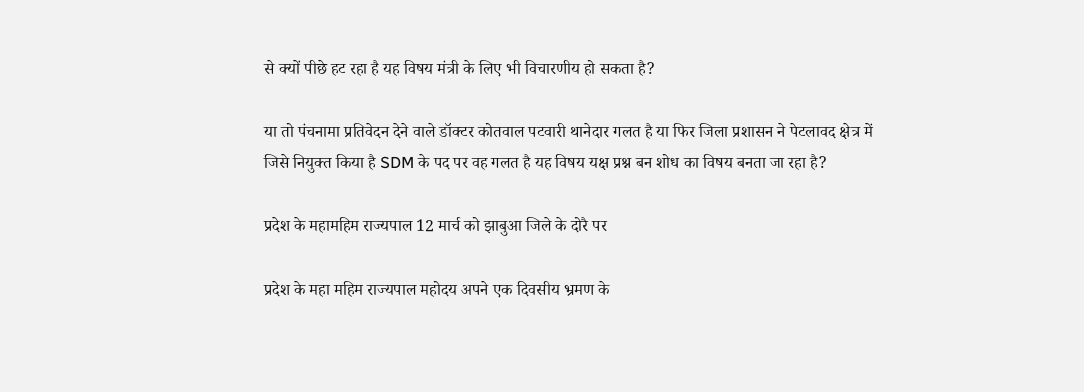से क्यों पीछे हट रहा है यह विषय मंत्री के लिए भी विचारणीय हो सकता है?

या तो पंचनामा प्रतिवेदन देने वाले डॉक्टर कोतवाल पटवारी थानेदार गलत है या फिर जिला प्रशासन ने पेटलावद क्षेत्र में जिसे नियुक्त किया है SDM के पद पर वह गलत है यह विषय यक्ष प्रश्न बन शोध का विषय बनता जा रहा है?

प्रदेश के महामहिम राज्यपाल 12 मार्च को झाबुआ जिले के दोरै पर

प्रदेश के महा महिम राज्यपाल महोदय अपने एक दिवसीय भ्रमण के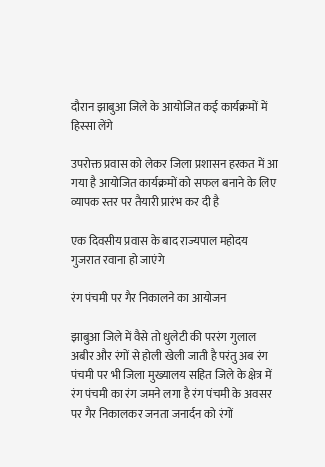दौरान झाबुआ जिले के आयोजित कई कार्यक्रमों में हिस्सा लेंगे

उपरोक्त प्रवास को लेकर जिला प्रशासन हरकत में आ गया है आयोजित कार्यक्रमों को सफल बनाने के लिए व्यापक स्तर पर तैयारी प्रारंभ कर दी है

एक दिवसीय प्रवास के बाद राज्यपाल महोदय गुजरात रवाना हो जाएंगे

रंग पंचमी पर गैर निकालने का आयोजन

झाबुआ जिले में वैसे तो धुलेटी की पररंग गुलाल अबीर और रंगों से होली खेली जाती है परंतु अब रंग पंचमी पर भी जिला मुख्यालय सहित जिले के क्षेत्र में रंग पंचमी का रंग जमने लगा है रंग पंचमी के अवसर पर गैर निकालकर जनता जनार्दन को रंगों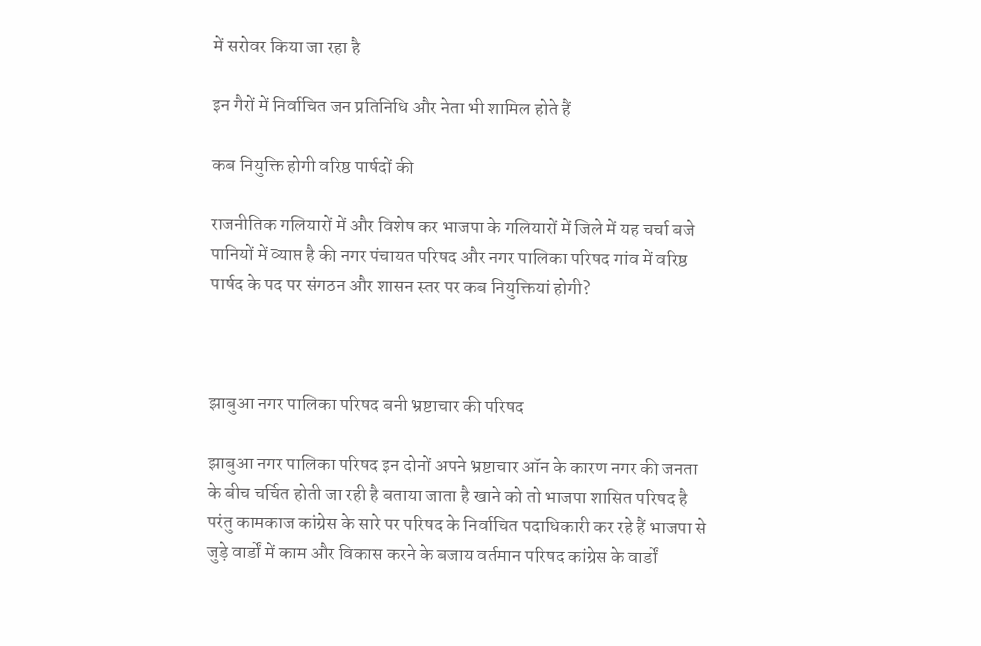में सरोवर किया जा रहा है

इन गैरों में निर्वाचित जन प्रतिनिधि और नेता भी शामिल होते हैं

कब नियुक्ति होगी वरिष्ठ पार्षदों की

राजनीतिक गलियारों में और विशेष कर भाजपा के गलियारों में जिले में यह चर्चा बजे पानियों में व्याप्त है की नगर पंचायत परिषद और नगर पालिका परिषद गांव में वरिष्ठ पार्षद के पद पर संगठन और शासन स्तर पर कब नियुक्तियां होगी?



झाबुआ नगर पालिका परिषद बनी भ्रष्टाचार की परिषद

झाबुआ नगर पालिका परिषद इन दोनों अपने भ्रष्टाचार ऑन के कारण नगर की जनता के बीच चर्चित होती जा रही है बताया जाता है खाने को तो भाजपा शासित परिषद है परंतु कामकाज कांग्रेस के सारे पर परिषद के निर्वाचित पदाधिकारी कर रहे हैं भाजपा से जुड़े वार्डों में काम और विकास करने के बजाय वर्तमान परिषद कांग्रेस के वार्डों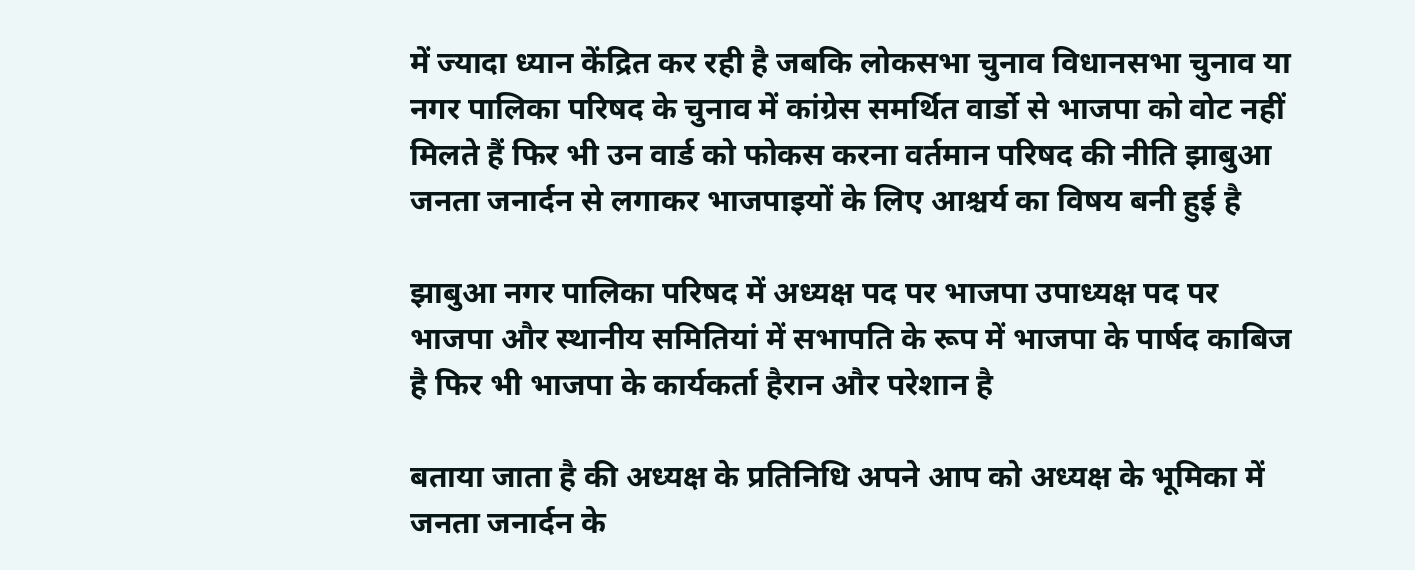में ज्यादा ध्यान केंद्रित कर रही है जबकि लोकसभा चुनाव विधानसभा चुनाव या नगर पालिका परिषद के चुनाव में कांग्रेस समर्थित वार्डो से भाजपा को वोट नहीं मिलते हैं फिर भी उन वार्ड को फोकस करना वर्तमान परिषद की नीति झाबुआ जनता जनार्दन से लगाकर भाजपाइयों के लिए आश्चर्य का विषय बनी हुई है

झाबुआ नगर पालिका परिषद में अध्यक्ष पद पर भाजपा उपाध्यक्ष पद पर भाजपा और स्थानीय समितियां में सभापति के रूप में भाजपा के पार्षद काबिज है फिर भी भाजपा के कार्यकर्ता हैरान और परेशान है

बताया जाता है की अध्यक्ष के प्रतिनिधि अपने आप को अध्यक्ष के भूमिका में जनता जनार्दन के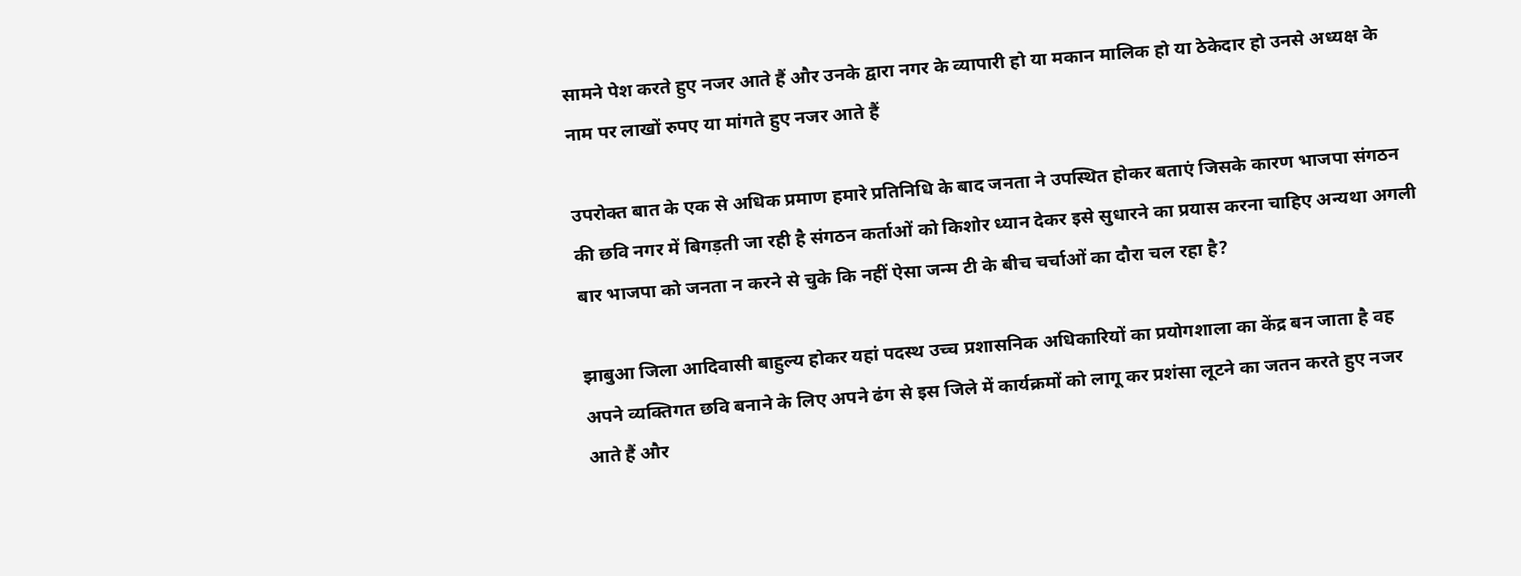सामने पेश करते हुए नजर आते हैं और उनके द्वारा नगर के व्यापारी हो या मकान मालिक हो या ठेकेदार हो उनसे अध्यक्ष के नाम पर लाखों रुपए या मांगते हुए नजर आते हैं

उपरोक्त बात के एक से अधिक प्रमाण हमारे प्रतिनिधि के बाद जनता ने उपस्थित होकर बताएं जिसके कारण भाजपा संगठन की छवि नगर में बिगड़ती जा रही है संगठन कर्ताओं को किशोर ध्यान देकर इसे सुधारने का प्रयास करना चाहिए अन्यथा अगली बार भाजपा को जनता न करने से चुके कि नहीं ऐसा जन्म टी के बीच चर्चाओं का दौरा चल रहा है?

झाबुआ जिला आदिवासी बाहुल्य होकर यहां पदस्थ उच्च प्रशासनिक अधिकारियों का प्रयोगशाला का केंद्र बन जाता है वह अपने व्यक्तिगत छवि बनाने के लिए अपने ढंग से इस जिले में कार्यक्रमों को लागू कर प्रशंसा लूटने का जतन करते हुए नजर आते हैं और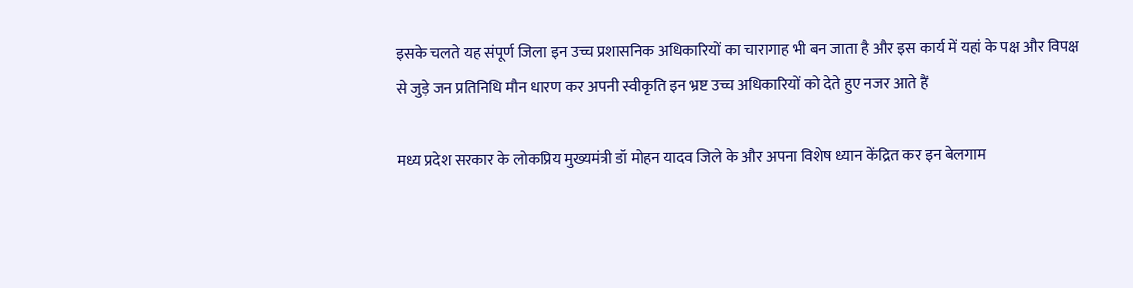इसके चलते यह संपूर्ण जिला इन उच्च प्रशासनिक अधिकारियों का चारागाह भी बन जाता है और इस कार्य में यहां के पक्ष और विपक्ष से जुड़े जन प्रतिनिधि मौन धारण कर अपनी स्वीकृति इन भ्रष्ट उच्च अधिकारियों को देते हुए नजर आते हैं

मध्य प्रदेश सरकार के लोकप्रिय मुख्यमंत्री डॉ मोहन यादव जिले के और अपना विशेष ध्यान केंद्रित कर इन बेलगाम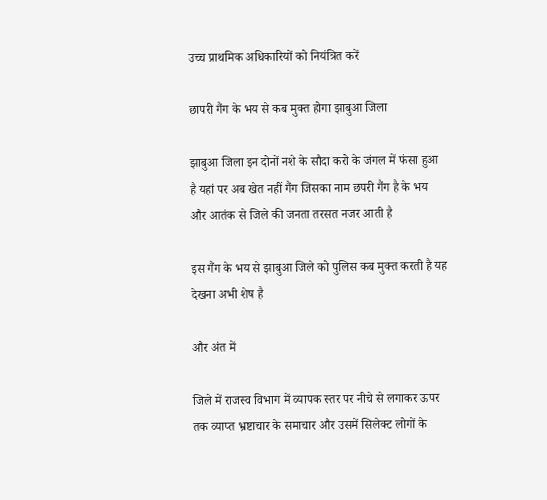उच्च प्राथमिक अधिकारियों को नियंत्रित करें

छापरी गैंग के भय से कब मुक्त होगा झाबुआ जिला

झाबुआ जिला इन दोनों नशे के सौदा करो के जंगल में फंसा हुआ है यहां पर अब खेत नहीं गैंग जिसका नाम छपरी गैंग है के भय और आतंक से जिले की जनता तरसत नजर आती है

इस गैंग के भय से झाबुआ जिले को पुलिस कब मुक्त करती है यह देखना अभी शेष है

और अंत में

जिले में राजस्व विभाग में व्यापक स्तर पर नीचे से लगाकर ऊपर तक व्याप्त भ्रष्टाचार के समाचार और उसमें सिलेक्ट लोगों के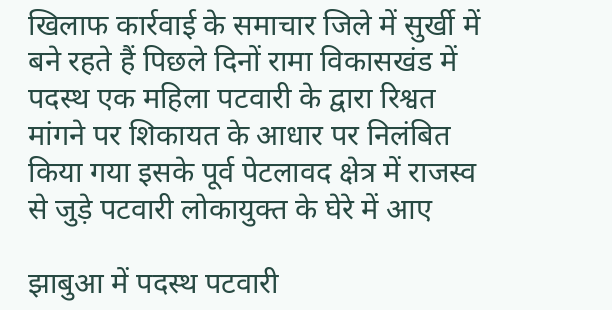खिलाफ कार्रवाई के समाचार जिले में सुर्खी में बने रहते हैं पिछले दिनों रामा विकासखंड में पदस्थ एक महिला पटवारी के द्वारा रिश्वत मांगने पर शिकायत के आधार पर निलंबित किया गया इसके पूर्व पेटलावद क्षेत्र में राजस्व से जुड़े पटवारी लोकायुक्त के घेरे में आए

झाबुआ में पदस्थ पटवारी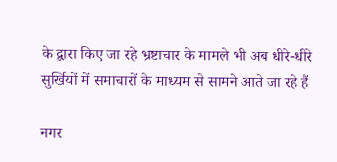के द्वारा किए जा रहे भ्रष्टाचार के मामले भी अब धीरे-धीरे सुर्खियों में समाचारों के माध्यम से सामने आते जा रहे हैं

नगर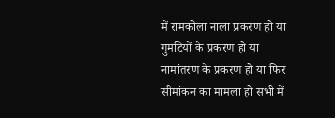में रामकोला नाला प्रकरण हो या गुमटियों के प्रकरण हो या नामांतरण के प्रकरण हो या फिर सीमांकन का मामला हो सभी में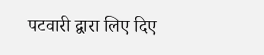पटवारी द्वारा लिए दिए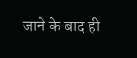जाने के बाद ही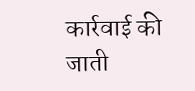कार्रवाई की जाती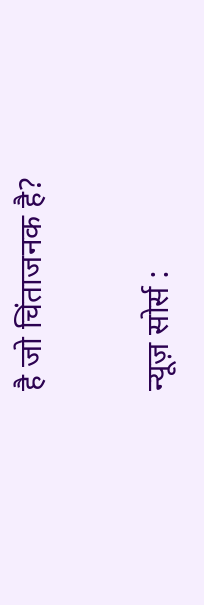है जो चिंताजनक है?

न्यूज़ सोर्स :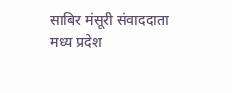साबिर मंसूरी संवाददाता मध्य प्रदेश